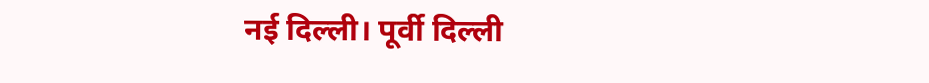नई दिल्ली। पूर्वी दिल्ली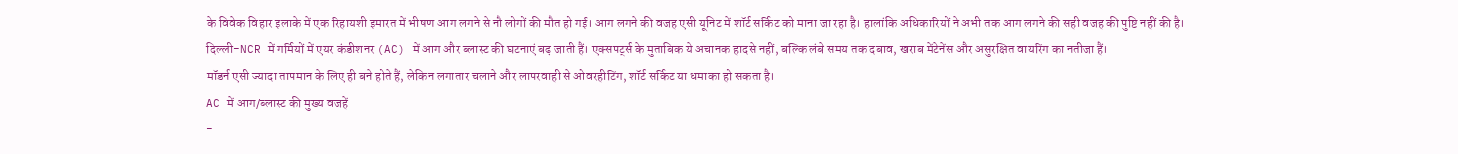के विवेक विहार इलाके में एक रिहायशी इमारत में भीषण आग लगने से नौ लोगों की मौत हो गई। आग लगने की वजह एसी यूनिट में शॉर्ट सर्किट को माना जा रहा है। हालांकि अधिकारियों ने अभी तक आग लगने की सही वजह की पुष्टि नहीं की है।
दिल्ली-NCR में गर्मियों में एयर कंडीशनर (AC) में आग और ब्लास्ट की घटनाएं बढ़ जाती हैं। एक्सपर्ट्स के मुताबिक ये अचानक हादसे नहीं, बल्कि लंबे समय तक दबाव, खराब मेंटेनेंस और असुरक्षित वायरिंग का नतीजा हैं।
मॉडर्न एसी ज्यादा तापमान के लिए ही बने होते हैं, लेकिन लगातार चलाने और लापरवाही से ओवरहीटिंग, शॉर्ट सर्किट या धमाका हो सकता है।
AC में आग/ब्लास्ट की मुख्य वजहें
-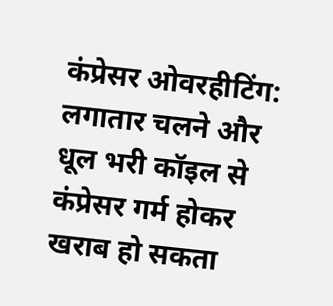कंप्रेसर ओवरहीटिंग: लगातार चलने और धूल भरी कॉइल से कंप्रेसर गर्म होकर खराब हो सकता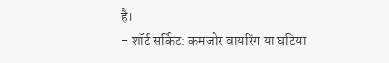है।
- शॉर्ट सर्किट: कमजोर वायरिंग या घटिया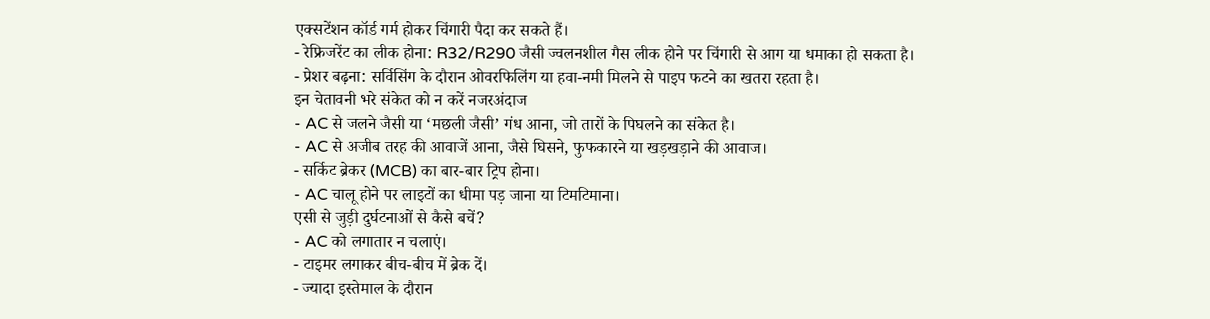एक्सटेंशन कॉर्ड गर्म होकर चिंगारी पैदा कर सकते हैं।
- रेफ्रिजरेंट का लीक होना: R32/R290 जैसी ज्वलनशील गैस लीक होने पर चिंगारी से आग या धमाका हो सकता है।
- प्रेशर बढ़ना: सर्विसिंग के दौरान ओवरफिलिंग या हवा-नमी मिलने से पाइप फटने का खतरा रहता है।
इन चेतावनी भरे संकेत को न करें नजरअंदाज
- AC से जलने जैसी या ‘मछली जैसी’ गंध आना, जो तारों के पिघलने का संकेत है।
- AC से अजीब तरह की आवाजें आना, जैसे घिसने, फुफकारने या खड़खड़ाने की आवाज।
- सर्किट ब्रेकर (MCB) का बार-बार ट्रिप होना।
- AC चालू होने पर लाइटों का धीमा पड़ जाना या टिमटिमाना।
एसी से जुड़ी दुर्घटनाओं से कैसे बचें?
- AC को लगातार न चलाएं।
- टाइमर लगाकर बीच-बीच में ब्रेक दें।
- ज्यादा इस्तेमाल के दौरान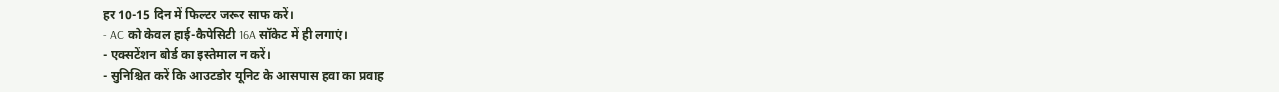हर 10-15 दिन में फिल्टर जरूर साफ करें।
- AC को केवल हाई-कैपेसिटी 16A सॉकेट में ही लगाएं।
- एक्सटेंशन बोर्ड का इस्तेमाल न करें।
- सुनिश्चित करें कि आउटडोर यूनिट के आसपास हवा का प्रवाह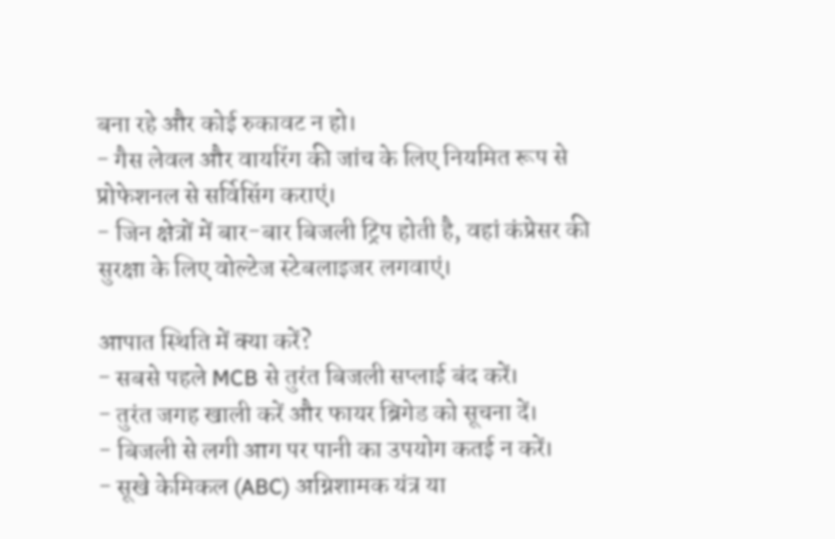बना रहे और कोई रुकावट न हो।
- गैस लेवल और वायरिंग की जांच के लिए नियमित रूप से प्रोफेशनल से सर्विसिंग कराएं।
- जिन क्षेत्रों में बार-बार बिजली ट्रिप होती है, वहां कंप्रेसर की सुरक्षा के लिए वोल्टेज स्टेबलाइजर लगवाएं।

आपात स्थिति में क्या करें?
- सबसे पहले MCB से तुरंत बिजली सप्लाई बंद करें।
- तुरंत जगह खाली करें और फायर ब्रिगेड को सूचना दें।
- बिजली से लगी आग पर पानी का उपयोग कतई न करें।
- सूखे केमिकल (ABC) अग्निशामक यंत्र या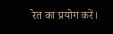रेत का प्रयोग करें।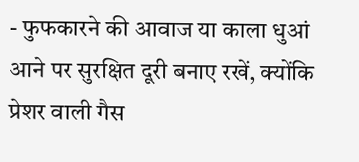- फुफकारने की आवाज या काला धुआं आने पर सुरक्षित दूरी बनाए रखें, क्योंकि प्रेशर वाली गैस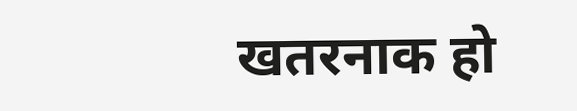खतरनाक हो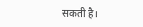सकती है।